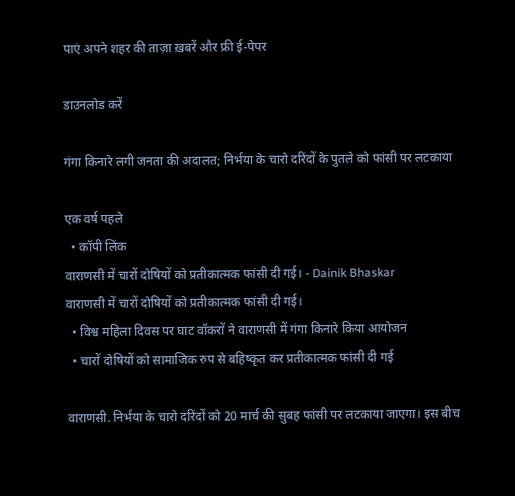पाएं अपने शहर की ताज़ा ख़बरें और फ्री ई-पेपर

डाउनलोड करें

गंगा किनारे लगी जनता की अदालत; निर्भया के चारो दरिंदों के पुतले को फांसी पर लटकाया

एक वर्ष पहले
  • कॉपी लिंक
वाराणसी में चारों दोषियों को प्रतीकात्मक फांसी दी गई। - Dainik Bhaskar
वाराणसी में चारों दोषियों को प्रतीकात्मक फांसी दी गई।
  • विश्व महिला दिवस पर घाट वॉकरों ने वाराणसी में गंगा किनारे किया आयोजन
  • चारों दोषियों को सामाजिक रुप से बहिष्कृत कर प्रतीकात्मक फांसी दी गई

वाराणसी. निर्भया के चारो दरिंदों को 20 मार्च की सुबह फांसी पर लटकाया जाएगा। इस बीच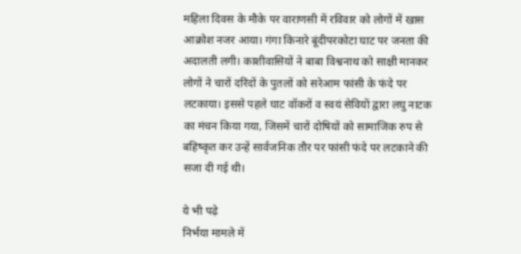महिला दिवस के मौके पर वाराणसी में रविवार को लोगों में खास आक्रोश नजर आया। गंगा किनारे बूंदीपरकोटा घाट पर जनता की अदालती लगी। काशीवासियों ने बाबा विश्वनाथ को साक्षी मानकर लोगों ने चारों दरिंदों के पुतलों को सरेआम फांसी के फंदे पर लटकाया। इससे पहले घाट वॉकरों व स्वयं सेवियों द्वारा लघु नाटक का मंचन किया गया, जिसमें चारों दोषियों को सामाजिक रुप से बहिष्कृत कर उन्हें सार्वजनिक तौर पर फांसी फंदे पर लटकाने की सजा दी गई थी।

ये भी पढ़े
निर्भया मामले में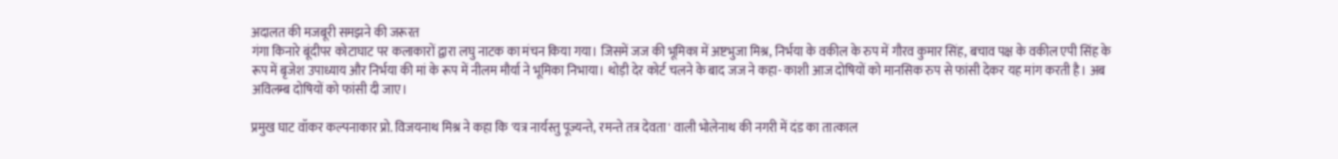अदालत की मजबूरी समझने की जरूरत
गंगा किनारे बूंदीपर कोटाघाट पर कलाकारों द्वारा लघु नाटक का मंचन किया गया। जिसमें जज की भूमिका में अष्टभुजा मिश्र, निर्भया के वकील के रुप में गौरव कुमार सिंह, बचाव पक्ष के वकील एपी सिंह के रूप में बृजेश उपाध्याय और निर्भया की मां के रूप में नीलम मौर्या ने भूमिका निभाया। थोड़ी देर कोर्ट चलने के बाद जज ने कहा- काशी आज दोषियों को मानसिक रुप से फांसी देकर यह मांग करती है। अब अविलम्ब दोषियों को फांसी दी जाए।

प्रमुख घाट वॉकर कल्पनाकार प्रो. विजयनाथ मिश्र ने कहा कि 'यत्र नार्यस्तु पूज्यन्ते, रमन्ते तत्र देवता' वाली भोलेनाथ की नगरी में दंड का तात्काल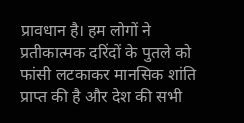प्रावधान है। हम लोगों ने प्रतीकात्मक दरिंदों के पुतले को फांसी लटकाकर मानसिक शांति प्राप्त की है और देश की सभी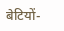बेटियों-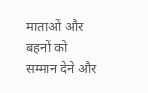माताओं और बहनों को सम्मान देने और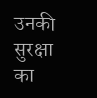उनकी सुरक्षा का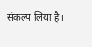संकल्प लिया है।